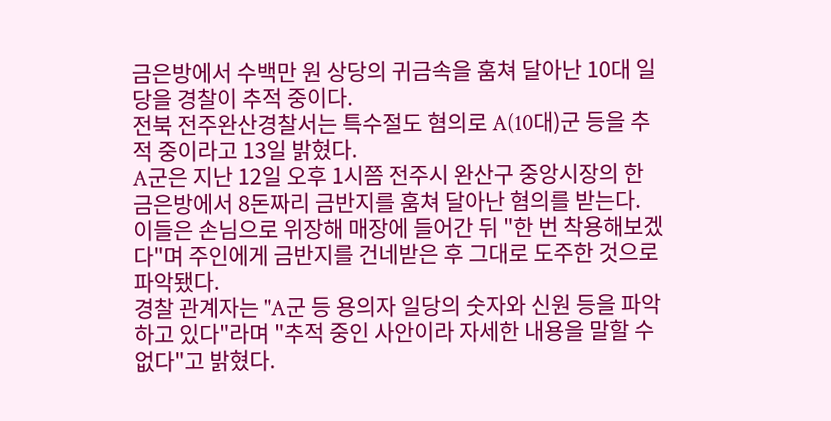금은방에서 수백만 원 상당의 귀금속을 훔쳐 달아난 10대 일당을 경찰이 추적 중이다.
전북 전주완산경찰서는 특수절도 혐의로 A(10대)군 등을 추적 중이라고 13일 밝혔다.
A군은 지난 12일 오후 1시쯤 전주시 완산구 중앙시장의 한 금은방에서 8돈짜리 금반지를 훔쳐 달아난 혐의를 받는다.
이들은 손님으로 위장해 매장에 들어간 뒤 "한 번 착용해보겠다"며 주인에게 금반지를 건네받은 후 그대로 도주한 것으로 파악됐다.
경찰 관계자는 "A군 등 용의자 일당의 숫자와 신원 등을 파악하고 있다"라며 "추적 중인 사안이라 자세한 내용을 말할 수 없다"고 밝혔다.